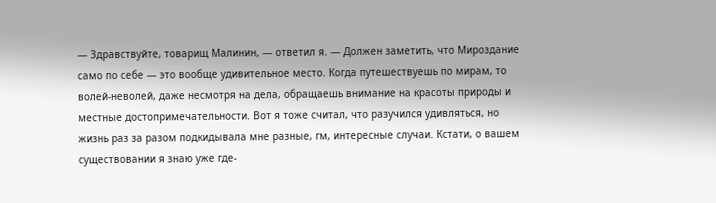— Здравствуйте, товарищ Малинин, — ответил я. — Должен заметить, что Мироздание само по себе — это вообще удивительное место. Когда путешествуешь по мирам, то волей-неволей, даже несмотря на дела, обращаешь внимание на красоты природы и местные достопримечательности. Вот я тоже считал, что разучился удивляться, но жизнь раз за разом подкидывала мне разные, гм, интересные случаи. Кстати, о вашем существовании я знаю уже где-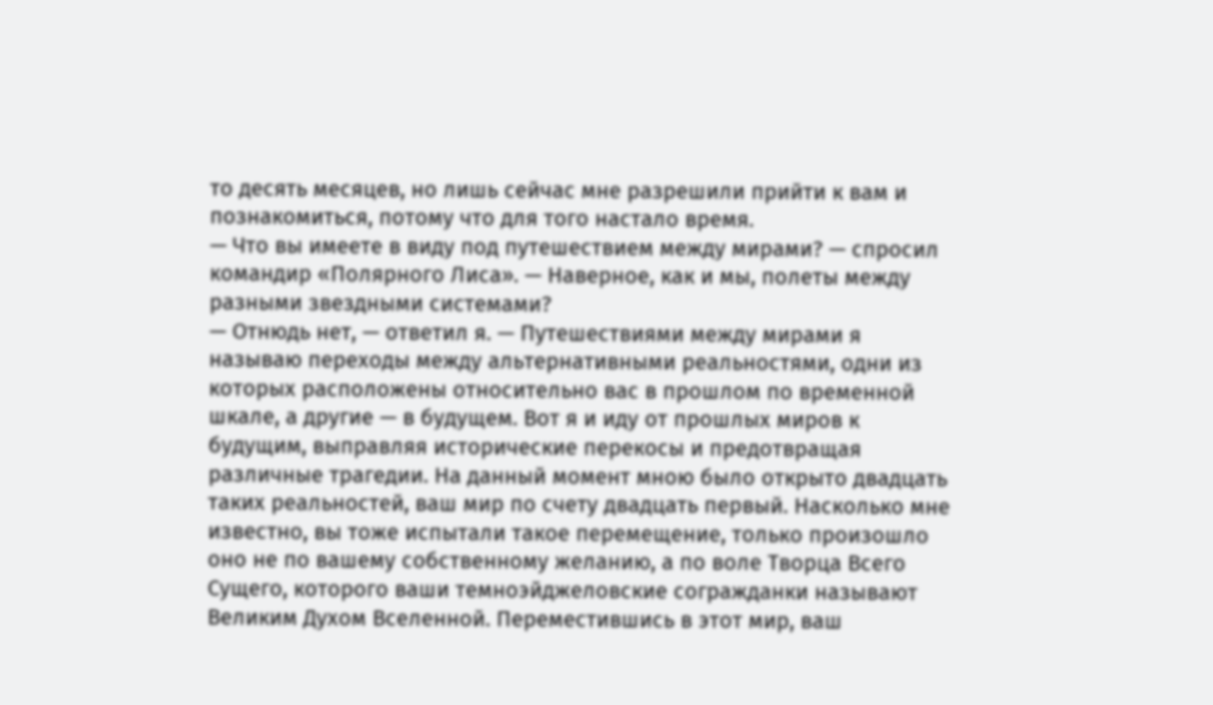то десять месяцев, но лишь сейчас мне разрешили прийти к вам и познакомиться, потому что для того настало время.
— Что вы имеете в виду под путешествием между мирами? — спросил командир «Полярного Лиса». — Наверное, как и мы, полеты между разными звездными системами?
— Отнюдь нет, — ответил я. — Путешествиями между мирами я называю переходы между альтернативными реальностями, одни из которых расположены относительно вас в прошлом по временной шкале, а другие — в будущем. Вот я и иду от прошлых миров к будущим, выправляя исторические перекосы и предотвращая различные трагедии. На данный момент мною было открыто двадцать таких реальностей, ваш мир по счету двадцать первый. Насколько мне известно, вы тоже испытали такое перемещение, только произошло оно не по вашему собственному желанию, а по воле Творца Всего Сущего, которого ваши темноэйджеловские согражданки называют Великим Духом Вселенной. Переместившись в этот мир, ваш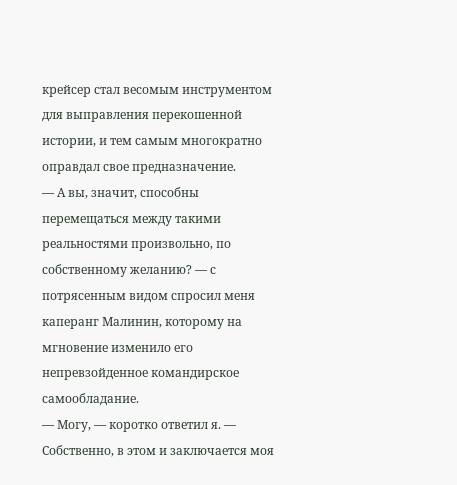крейсер стал весомым инструментом для выправления перекошенной истории, и тем самым многократно оправдал свое предназначение.
— А вы, значит, способны перемещаться между такими реальностями произвольно, по собственному желанию? — с потрясенным видом спросил меня каперанг Малинин, которому на мгновение изменило его непревзойденное командирское самообладание.
— Могу, — коротко ответил я. — Собственно, в этом и заключается моя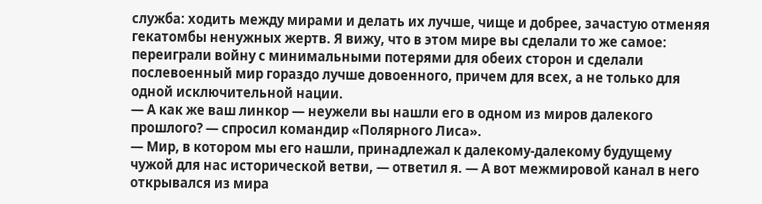служба: ходить между мирами и делать их лучше, чище и добрее, зачастую отменяя гекатомбы ненужных жертв. Я вижу, что в этом мире вы сделали то же самое: переиграли войну с минимальными потерями для обеих сторон и сделали послевоенный мир гораздо лучше довоенного, причем для всех, а не только для одной исключительной нации.
— А как же ваш линкор — неужели вы нашли его в одном из миров далекого прошлого? — спросил командир «Полярного Лиса».
— Мир, в котором мы его нашли, принадлежал к далекому-далекому будущему чужой для нас исторической ветви, — ответил я. — А вот межмировой канал в него открывался из мира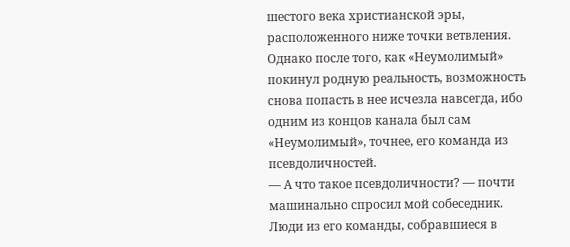шестого века христианской эры, расположенного ниже точки ветвления. Однако после того, как «Неумолимый» покинул родную реальность, возможность снова попасть в нее исчезла навсегда, ибо одним из концов канала был сам «Неумолимый», точнее, его команда из псевдоличностей.
— А что такое псевдоличности? — почти машинально спросил мой собеседник.
Люди из его команды, собравшиеся в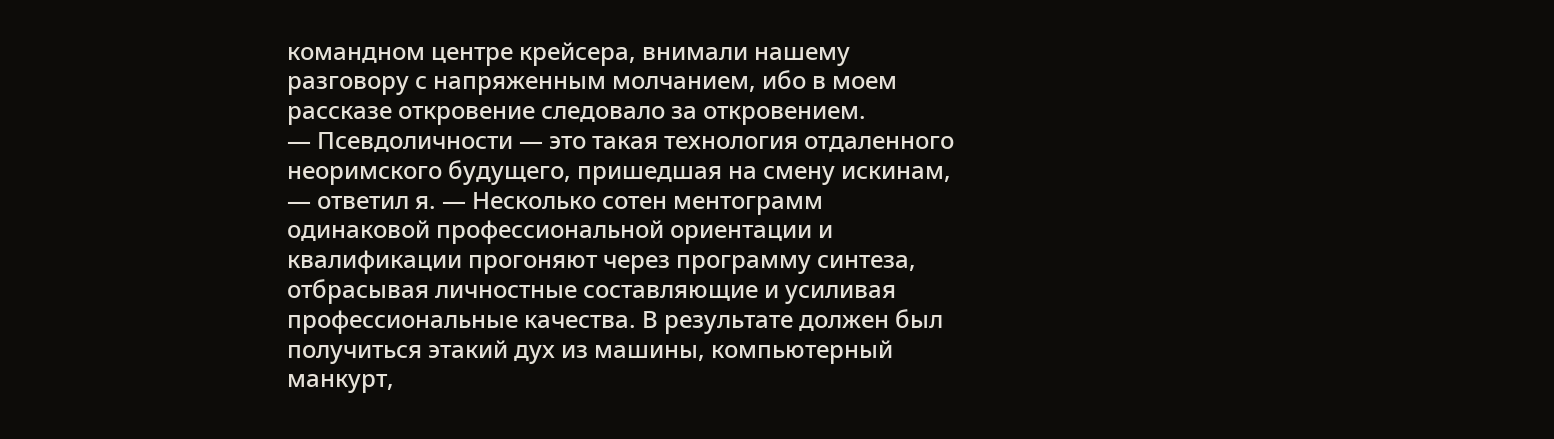командном центре крейсера, внимали нашему разговору с напряженным молчанием, ибо в моем рассказе откровение следовало за откровением.
— Псевдоличности — это такая технология отдаленного неоримского будущего, пришедшая на смену искинам, — ответил я. — Несколько сотен ментограмм одинаковой профессиональной ориентации и квалификации прогоняют через программу синтеза, отбрасывая личностные составляющие и усиливая профессиональные качества. В результате должен был получиться этакий дух из машины, компьютерный манкурт,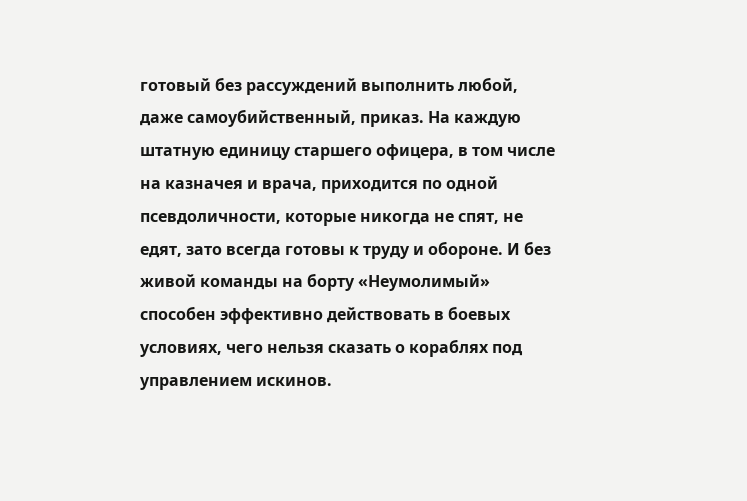готовый без рассуждений выполнить любой, даже самоубийственный, приказ. На каждую штатную единицу старшего офицера, в том числе на казначея и врача, приходится по одной псевдоличности, которые никогда не спят, не едят, зато всегда готовы к труду и обороне. И без живой команды на борту «Неумолимый» способен эффективно действовать в боевых условиях, чего нельзя сказать о кораблях под управлением искинов.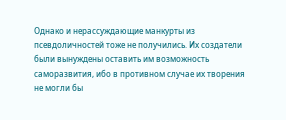Однако и нерассуждающие манкурты из псевдоличностей тоже не получились. Их создатели были вынуждены оставить им возможность саморазвития, ибо в противном случае их творения не могли бы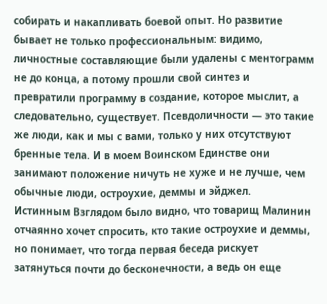собирать и накапливать боевой опыт. Но развитие бывает не только профессиональным: видимо, личностные составляющие были удалены с ментограмм не до конца, а потому прошли свой синтез и превратили программу в создание, которое мыслит, а следовательно, существует. Псевдоличности — это такие же люди, как и мы с вами, только у них отсутствуют бренные тела. И в моем Воинском Единстве они занимают положение ничуть не хуже и не лучше, чем обычные люди, остроухие, деммы и эйджел.
Истинным Взглядом было видно, что товарищ Малинин отчаянно хочет спросить, кто такие остроухие и деммы, но понимает, что тогда первая беседа рискует затянуться почти до бесконечности, а ведь он еще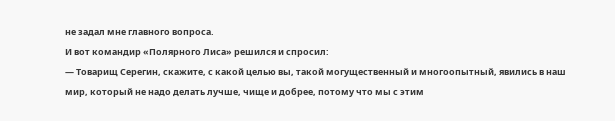не задал мне главного вопроса.
И вот командир «Полярного Лиса» решился и спросил:
— Товарищ Серегин, скажите, с какой целью вы, такой могущественный и многоопытный, явились в наш мир, который не надо делать лучше, чище и добрее, потому что мы с этим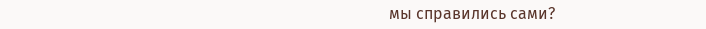мы справились сами?